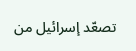تصعّد إسرائيل من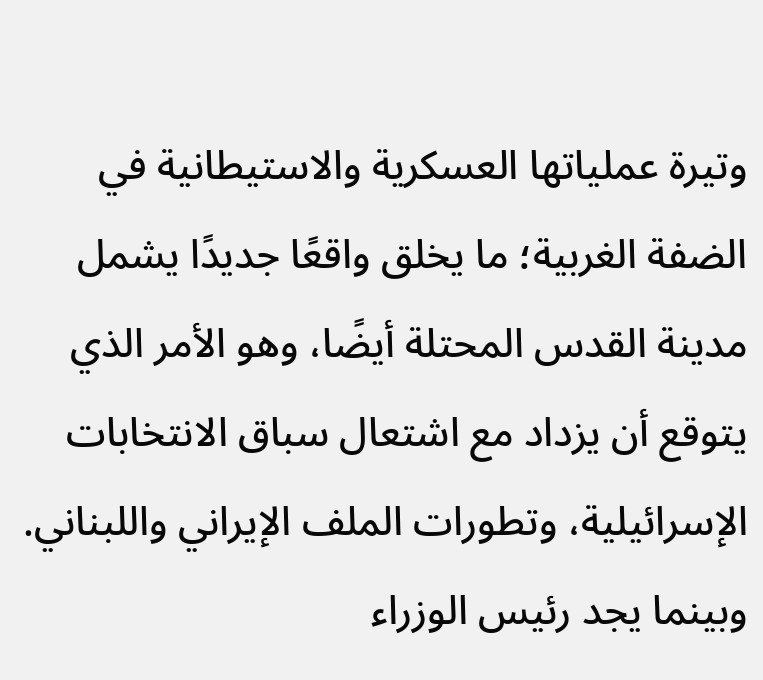وتيرة عملياتها العسكرية والاستيطانية في الضفة الغربية؛ ما يخلق واقعًا جديدًا يشمل مدينة القدس المحتلة أيضًا، وهو الأمر الذي يتوقع أن يزداد مع اشتعال سباق الانتخابات الإسرائيلية، وتطورات الملف الإيراني واللبناني.
وبينما يجد رئيس الوزراء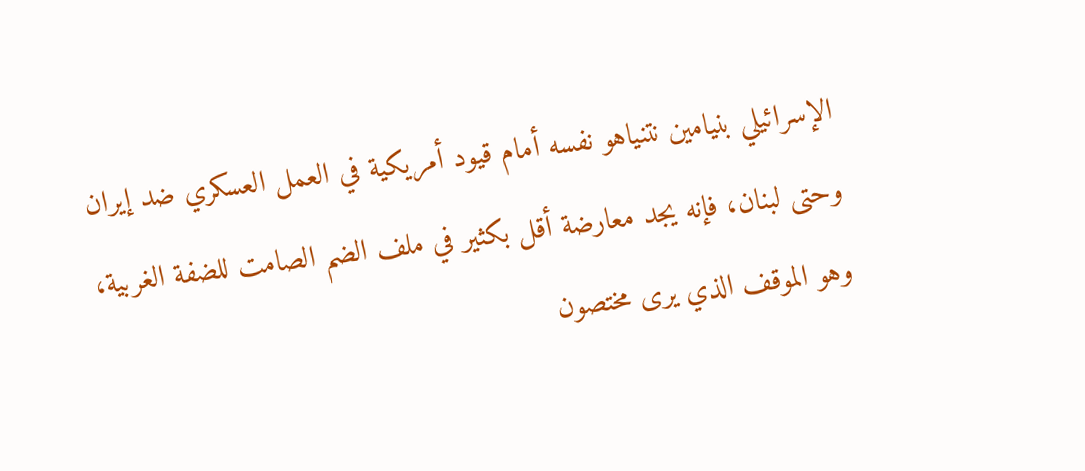الإسرائيلي بنيامين نتنياهو نفسه أمام قيود أمريكية في العمل العسكري ضد إيران وحتى لبنان، فإنه يجد معارضة أقل بكثير في ملف الضم الصامت للضفة الغربية، وهو الموقف الذي يرى مختصون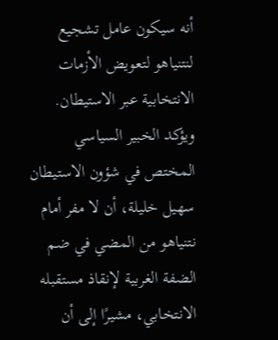أنه سيكون عامل تشجيع لنتنياهو لتعويض الأزمات الانتخابية عبر الاستيطان.
ويؤكد الخبير السياسي المختص في شؤون الاستيطان سهيل خليلة، أن لا مفر أمام نتنياهو من المضي في ضم الضفة الغربية لإنقاذ مستقبله الانتخابي، مشيرًا إلى أن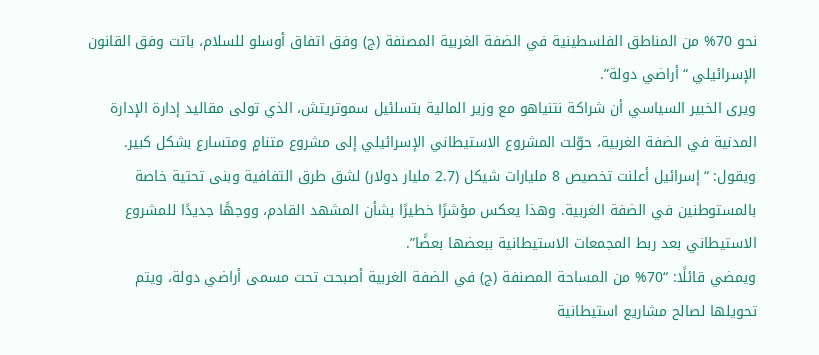نحو 70% من المناطق الفلسطينية في الضفة الغربية المصنفة (ج) وفق اتفاق أوسلو للسلام، باتت وفق القانون الإسرائيلي “أراضي دولة”.
ويرى الخبير السياسي أن شراكة نتنياهو مع وزير المالية بتسلئيل سموتريتش، الذي تولى مقاليد إدارة الإدارة المدنية في الضفة الغربية، حوّلت المشروع الاستيطاني الإسرائيلي إلى مشروع متنامٍ ومتسارع بشكل كبير.
ويقول: “إسرائيل أعلنت تخصيص 8 مليارات شيكل (2.7 مليار دولار) لشق طرق التفافية وبنى تحتية خاصة بالمستوطنين في الضفة الغربية. وهذا يعكس مؤشرًا خطيرًا بشأن المشهد القادم، ووجهًا جديدًا للمشروع الاستيطاني بعد ربط المجمعات الاستيطانية ببعضها بعضًا”.
ويمضي قائلًا: “70% من المساحة المصنفة (ج) في الضفة الغربية أصبحت تحت مسمى أراضي دولة، ويتم تحويلها لصالح مشاريع استيطانية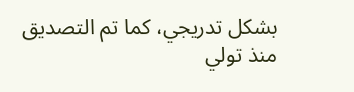بشكل تدريجي، كما تم التصديق منذ تولي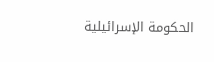الحكومة الإسرائيلية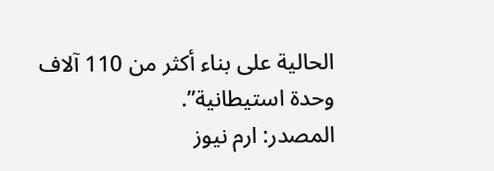الحالية على بناء أكثر من 110 آلاف وحدة استيطانية”.
المصدر: ارم نيوز